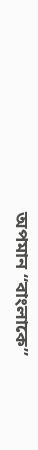অপমান “বাংলাকে”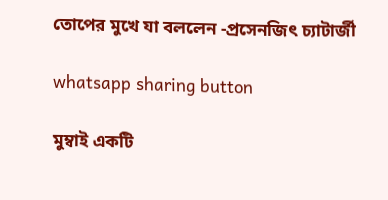তোপের মুখে যা বললেন -প্রসেনজিৎ চ্যাটার্জী

whatsapp sharing button

মুম্বাই একটি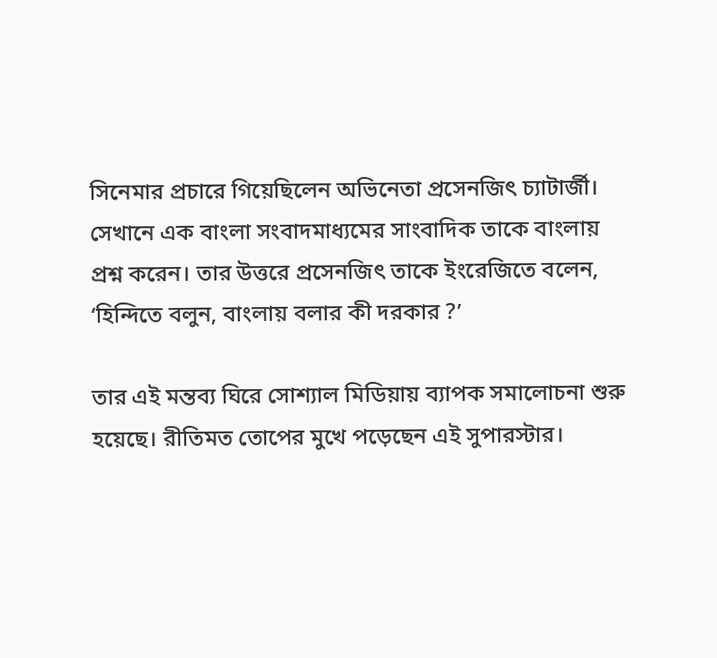সিনেমার প্রচারে গিয়েছিলেন অভিনেতা প্রসেনজিৎ চ্যাটার্জী। সেখানে এক বাংলা সংবাদমাধ্যমের সাংবাদিক তাকে বাংলায় প্রশ্ন করেন। তার উত্তরে প্রসেনজিৎ তাকে ইংরেজিতে বলেন, ‘হিন্দিতে বলুন, বাংলায় বলার কী দরকার ?’

তার এই মন্তব্য ঘিরে সোশ্যাল মিডিয়ায় ব্যাপক সমালোচনা শুরু হয়েছে। রীতিমত তোপের মুখে পড়েছেন এই সুপারস্টার।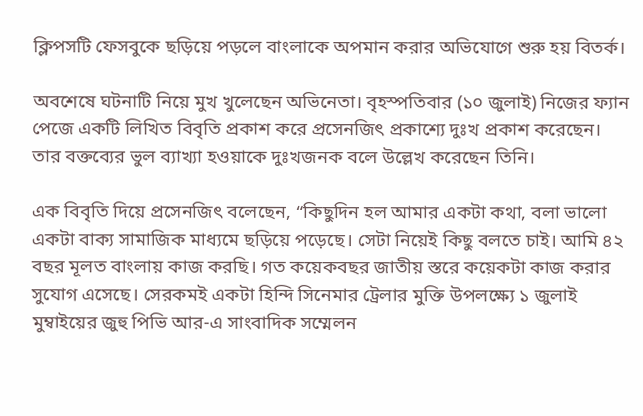ক্লিপসটি ফেসবুকে ছড়িয়ে পড়লে বাংলাকে অপমান করার অভিযোগে শুরু হয় বিতর্ক।

অবশেষে ঘটনাটি নিয়ে মুখ খুলেছেন অভিনেতা। বৃহস্পতিবার (১০ জুলাই) নিজের ফ্যান পেজে একটি লিখিত বিবৃতি প্রকাশ করে প্রসেনজিৎ প্রকাশ্যে দুঃখ প্রকাশ করেছেন। তার বক্তব্যের ভুল ব্যাখ্যা হওয়াকে দুঃখজনক বলে উল্লেখ করেছেন তিনি।

এক বিবৃতি দিয়ে প্রসেনজিৎ বলেছেন, “কিছুদিন হল আমার একটা কথা, বলা ভালো একটা বাক্য সামাজিক মাধ্যমে ছড়িয়ে পড়েছে। সেটা নিয়েই কিছু বলতে চাই। আমি ৪২ বছর মূলত বাংলায় কাজ করছি। গত কয়েকবছর জাতীয় স্তরে কয়েকটা কাজ করার সুযোগ এসেছে। সেরকমই একটা হিন্দি সিনেমার ট্রেলার মুক্তি উপলক্ষ্যে ১ জুলাই মুম্বাইয়ের জুহু পিভি আর-এ সাংবাদিক সম্মেলন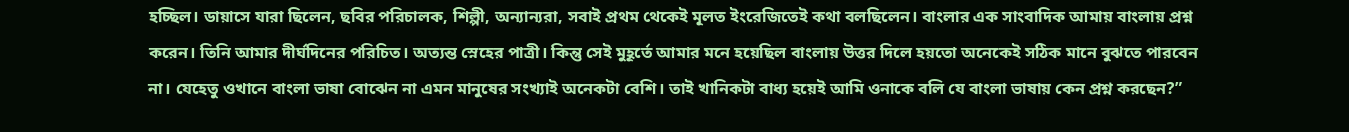হচ্ছিল। ডায়াসে যারা ছিলেন, ছবির পরিচালক, শিল্পী, অন্যান্যরা, সবাই প্রথম থেকেই মূলত ইংরেজিতেই কথা বলছিলেন। বাংলার এক সাংবাদিক আমায় বাংলায় প্রশ্ন করেন। তিনি আমার দীর্ঘদিনের পরিচিত। অত্যন্ত স্নেহের পাত্রী। কিন্তু সেই মুহূর্তে আমার মনে হয়েছিল বাংলায় উত্তর দিলে হয়তো অনেকেই সঠিক মানে বুঝতে পারবেন না। যেহেতু ওখানে বাংলা ভাষা বোঝেন না এমন মানুষের সংখ্যাই অনেকটা বেশি। তাই খানিকটা বাধ্য হয়েই আমি ওনাকে বলি যে বাংলা ভাষায় কেন প্রশ্ন করছেন?”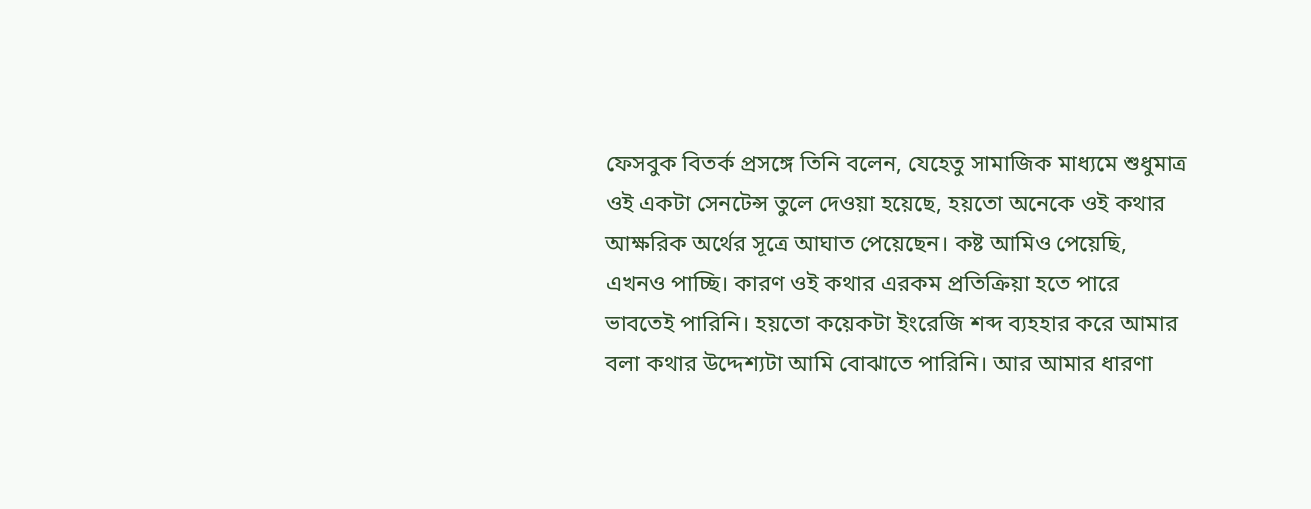ফেসবুক বিতর্ক প্রসঙ্গে তিনি বলেন, যেহেতু সামাজিক মাধ্যমে শুধুমাত্র ওই একটা সেনটেন্স তুলে দেওয়া হয়েছে, হয়তো অনেকে ওই কথার আক্ষরিক অর্থের সূত্রে আঘাত পেয়েছেন। কষ্ট আমিও পেয়েছি, এখনও পাচ্ছি। কারণ ওই কথার এরকম প্রতিক্রিয়া হতে পারে ভাবতেই পারিনি। হয়তো কয়েকটা ইংরেজি শব্দ ব্যহহার করে আমার বলা কথার উদ্দেশ্যটা আমি বোঝাতে পারিনি। আর আমার ধারণা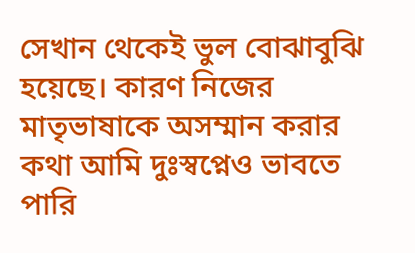সেখান থেকেই ভুল বোঝাবুঝি হয়েছে। কারণ নিজের মাতৃভাষাকে অসম্মান করার কথা আমি দুঃস্বপ্নেও ভাবতে পারি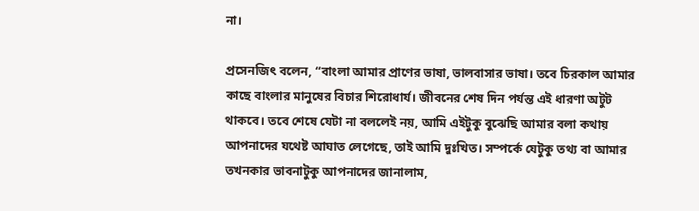না।

প্রসেনজিৎ বলেন, “বাংলা আমার প্রাণের ভাষা, ভালবাসার ভাষা। তবে চিরকাল আমার কাছে বাংলার মানুষের বিচার শিরোধার্য। জীবনের শেষ দিন পর্যন্ত এই ধারণা অটুট থাকবে। তবে শেষে যেটা না বললেই নয়, আমি এইটুকু বুঝেছি আমার বলা কথায় আপনাদের যথেষ্ট আঘাত লেগেছে, তাই আমি দুঃখিত। সম্পর্কে যেটুকু তথ্য বা আমার তখনকার ভাবনাটুকু আপনাদের জানালাম,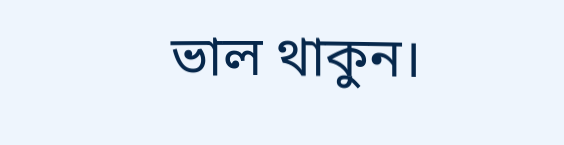ভাল থাকুন।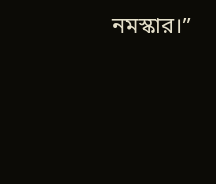নমস্কার।”